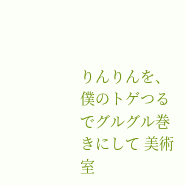りんりんを、 僕のトゲつるでグルグル巻きにして 美術室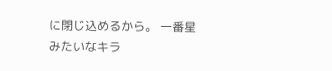に閉じ込めるから。 一番星みたいなキラ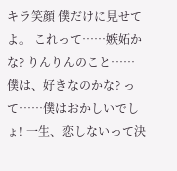キラ笑顔 僕だけに見せてよ。 これって……嫉妬かな? りんりんのこと…… 僕は、好きなのかな? って……僕はおかしいでしょ! 一生、恋しないって決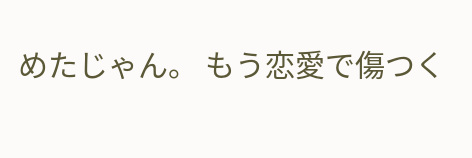めたじゃん。 もう恋愛で傷つく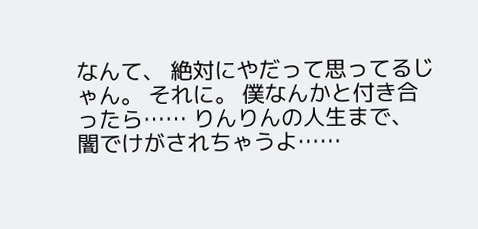なんて、 絶対にやだって思ってるじゃん。 それに。 僕なんかと付き合ったら…… りんりんの人生まで、 闇でけがされちゃうよ……